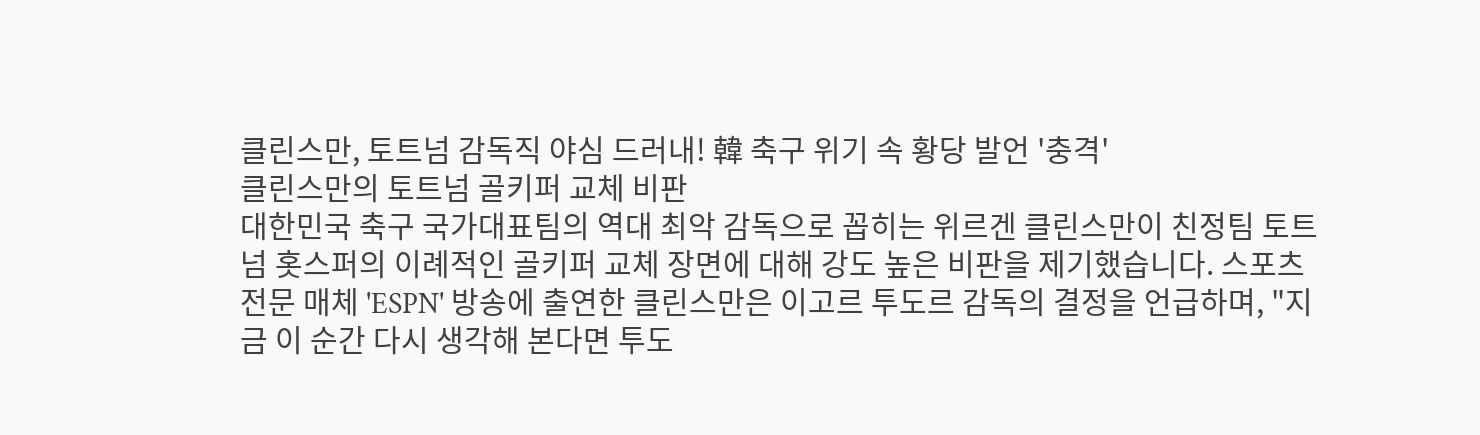클린스만, 토트넘 감독직 야심 드러내! 韓 축구 위기 속 황당 발언 '충격'
클린스만의 토트넘 골키퍼 교체 비판
대한민국 축구 국가대표팀의 역대 최악 감독으로 꼽히는 위르겐 클린스만이 친정팀 토트넘 홋스퍼의 이례적인 골키퍼 교체 장면에 대해 강도 높은 비판을 제기했습니다. 스포츠 전문 매체 'ESPN' 방송에 출연한 클린스만은 이고르 투도르 감독의 결정을 언급하며, "지금 이 순간 다시 생각해 본다면 투도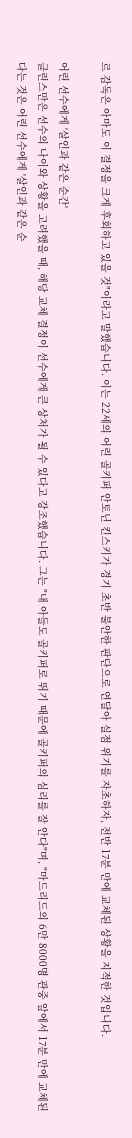르 감독은 아마도 이 결정을 크게 후회하고 있을 것"이라고 말했습니다. 이는 22세의 어린 골키퍼 안토닌 킨스키가 경기 초반 불안한 판단으로 연달아 실점 위기를 자초하자, 전반 17분 만에 교체된 상황을 지적한 것입니다.

어린 선수에게 '살인과 같은 순간'
클린스만은 선수의 나이와 상황을 고려했을 때, 해당 교체 결정이 선수에게 큰 상처가 될 수 있다고 강조했습니다. 그는 "내 아들도 골키퍼로 뛰기 때문에 골키퍼의 심리를 잘 안다"며, "마드리드의 6만 8000명 관중 앞에서 17분 만에 교체된다는 것은 어린 선수에게 '살인과 같은 순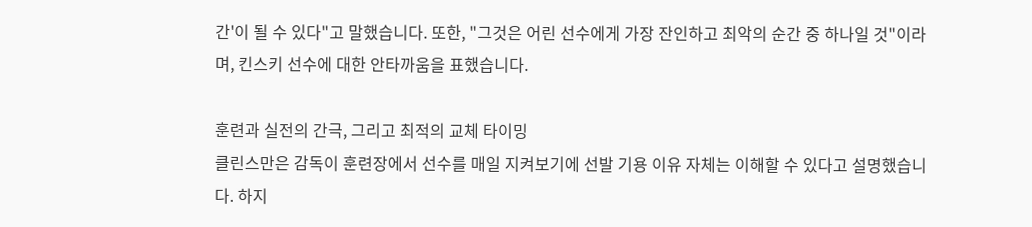간'이 될 수 있다"고 말했습니다. 또한, "그것은 어린 선수에게 가장 잔인하고 최악의 순간 중 하나일 것"이라며, 킨스키 선수에 대한 안타까움을 표했습니다.

훈련과 실전의 간극, 그리고 최적의 교체 타이밍
클린스만은 감독이 훈련장에서 선수를 매일 지켜보기에 선발 기용 이유 자체는 이해할 수 있다고 설명했습니다. 하지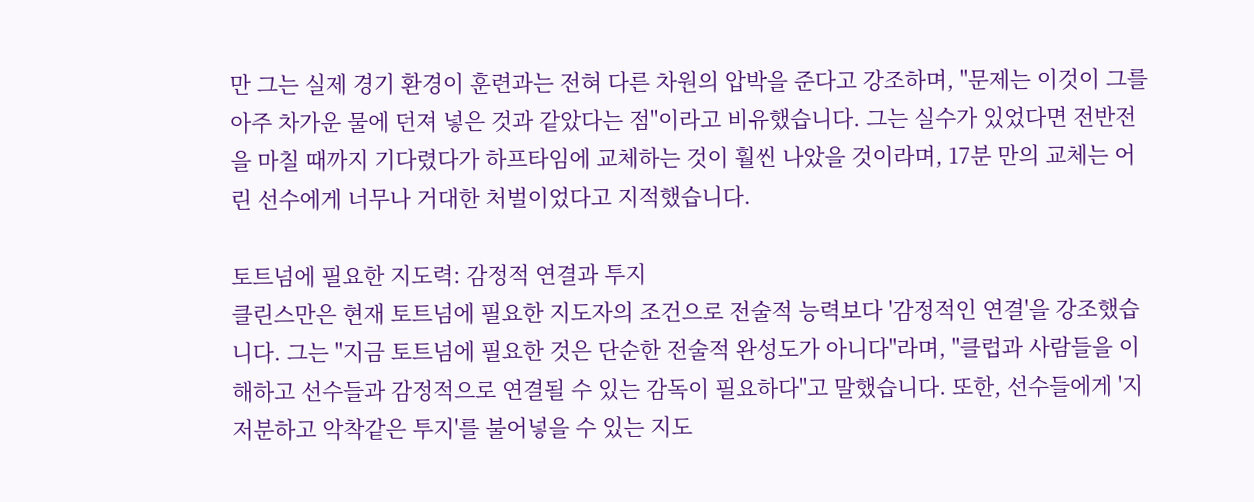만 그는 실제 경기 환경이 훈련과는 전혀 다른 차원의 압박을 준다고 강조하며, "문제는 이것이 그를 아주 차가운 물에 던져 넣은 것과 같았다는 점"이라고 비유했습니다. 그는 실수가 있었다면 전반전을 마칠 때까지 기다렸다가 하프타임에 교체하는 것이 훨씬 나았을 것이라며, 17분 만의 교체는 어린 선수에게 너무나 거대한 처벌이었다고 지적했습니다.

토트넘에 필요한 지도력: 감정적 연결과 투지
클린스만은 현재 토트넘에 필요한 지도자의 조건으로 전술적 능력보다 '감정적인 연결'을 강조했습니다. 그는 "지금 토트넘에 필요한 것은 단순한 전술적 완성도가 아니다"라며, "클럽과 사람들을 이해하고 선수들과 감정적으로 연결될 수 있는 감독이 필요하다"고 말했습니다. 또한, 선수들에게 '지저분하고 악착같은 투지'를 불어넣을 수 있는 지도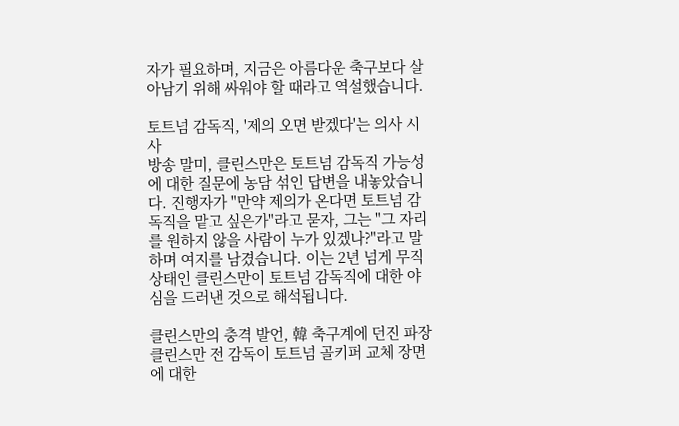자가 필요하며, 지금은 아름다운 축구보다 살아남기 위해 싸워야 할 때라고 역설했습니다.

토트넘 감독직, '제의 오면 받겠다'는 의사 시사
방송 말미, 클린스만은 토트넘 감독직 가능성에 대한 질문에 농담 섞인 답변을 내놓았습니다. 진행자가 "만약 제의가 온다면 토트넘 감독직을 맡고 싶은가"라고 묻자, 그는 "그 자리를 원하지 않을 사람이 누가 있겠나?"라고 말하며 여지를 남겼습니다. 이는 2년 넘게 무직 상태인 클린스만이 토트넘 감독직에 대한 야심을 드러낸 것으로 해석됩니다.

클린스만의 충격 발언, 韓 축구계에 던진 파장
클린스만 전 감독이 토트넘 골키퍼 교체 장면에 대한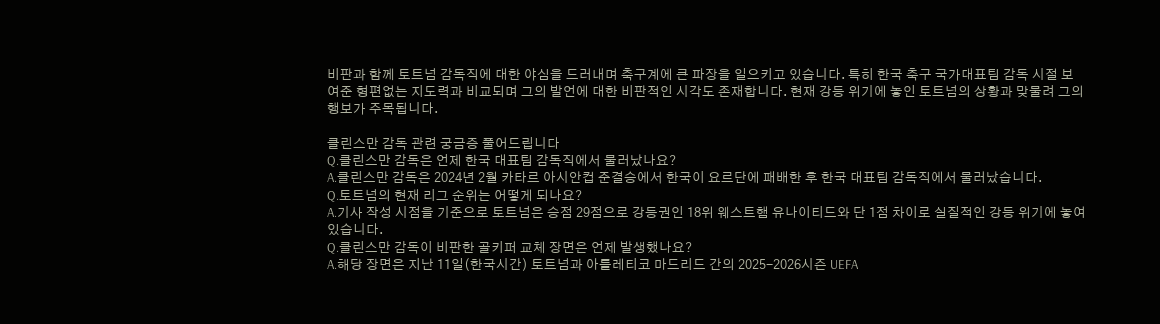비판과 함께 토트넘 감독직에 대한 야심을 드러내며 축구계에 큰 파장을 일으키고 있습니다. 특히 한국 축구 국가대표팀 감독 시절 보여준 형편없는 지도력과 비교되며 그의 발언에 대한 비판적인 시각도 존재합니다. 현재 강등 위기에 놓인 토트넘의 상황과 맞물려 그의 행보가 주목됩니다.

클린스만 감독 관련 궁금증 풀어드립니다
Q.클린스만 감독은 언제 한국 대표팀 감독직에서 물러났나요?
A.클린스만 감독은 2024년 2월 카타르 아시안컵 준결승에서 한국이 요르단에 패배한 후 한국 대표팀 감독직에서 물러났습니다.
Q.토트넘의 현재 리그 순위는 어떻게 되나요?
A.기사 작성 시점을 기준으로 토트넘은 승점 29점으로 강등권인 18위 웨스트햄 유나이티드와 단 1점 차이로 실질적인 강등 위기에 놓여 있습니다.
Q.클린스만 감독이 비판한 골키퍼 교체 장면은 언제 발생했나요?
A.해당 장면은 지난 11일(한국시간) 토트넘과 아틀레티코 마드리드 간의 2025-2026시즌 UEFA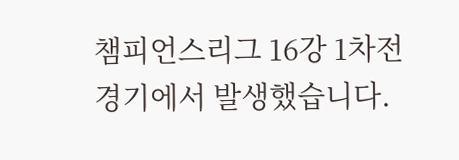챔피언스리그 16강 1차전 경기에서 발생했습니다.